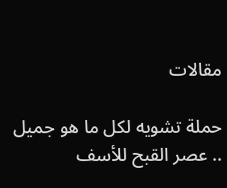مقالات

حملة تشويه لكل ما هو جميل .. عصر القبح للأسف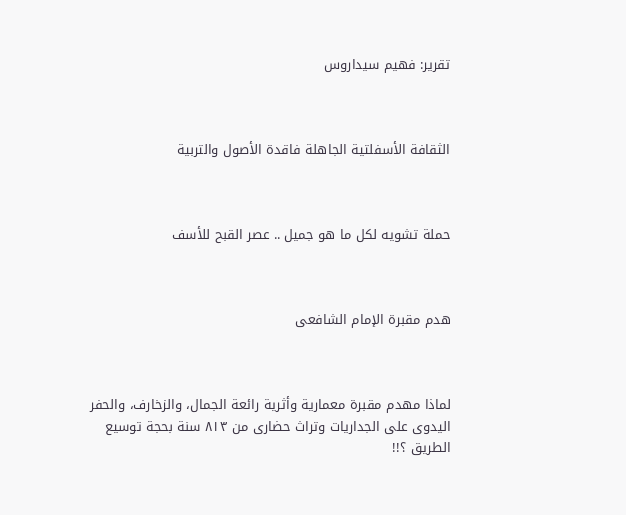تقرير: فهيم سيداروس



الثقافة الأسفلتية الجاهلة فاقدة الأصول والتربية



حملة تشويه لكل ما هو جميل .. عصر القبح للأسف



هدم مقبرة الإمام الشافعى



لماذا مهدم مقبرة معمارية وأثرية رائعة الجمال، والزخارف، والحفر اليدوى على الجداريات وتراث حضارى من ٨١٣ سنة بحجة توسيع الطريق ؟!!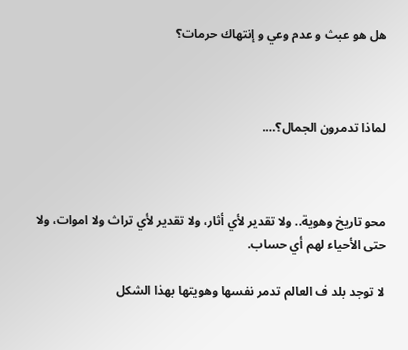هل هو عبث و عدم وعي و إنتهاك حرمات؟



لماذا تدمرون الجمال؟….



محو تاريخ وهوية.. ولا تقدير لأي أثار، ولا تقدير لأي تراث ولا اموات، ولا حتى الأحياء لهم أي حساب.

لا توجد بلد ف العالم تدمر نفسها وهويتها بهذا الشكل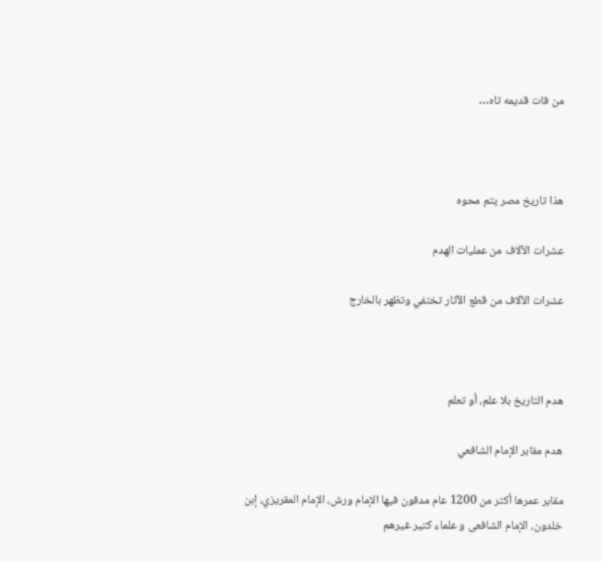من فات قديمه تاه…



هذا تاريخ مصر يتم محوه

عشرات الآلاف من عمليات الهدم

عشرات الآلاف من قطع الآثار تختفي وتظهر بالخارج



هدم التاريخ بلا علم، أو تعلم

هدم مقابر الإمام الشافعي

مقابر عمرها أكتر من 1200 عام مدفون فيها الإمام ورش، الإمام المقريزي، إبن خلدون، الإمام الشافعى و علماء كتير غيرهم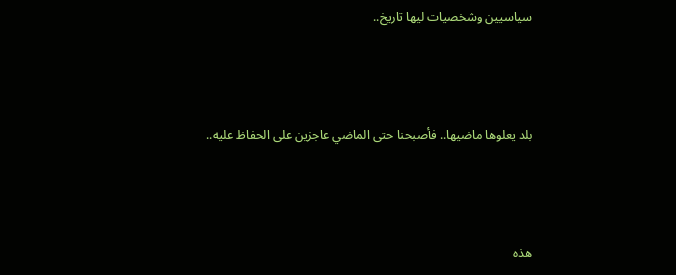سياسيين وشخصيات ليها تاريخ..



بلد يعلوها ماضيها.. فأصبحنا حتى الماضي عاجزين على الحفاظ عليه..



هذه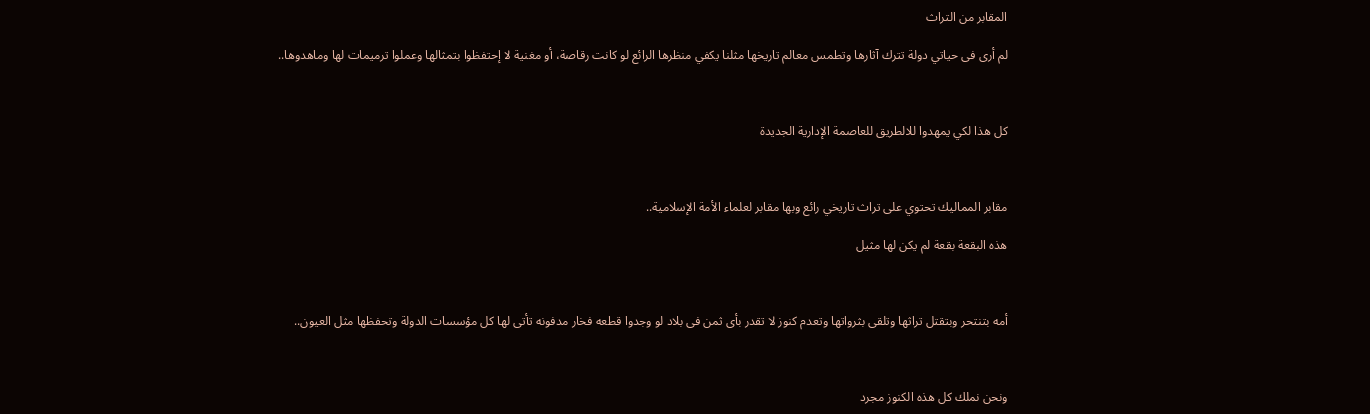المقابر من التراث

لم أرى فى حياتي دولة تترك آثارها وتطمس معالم تاريخها مثلنا يكفي منظرها الرائع لو كانت رقاصة، أو مغنية لا إحتفظوا بتمثالها وعملوا ترميمات لها وماهدوها..



كل هذا لكي يمهدوا للالطريق للعاصمة الإدارية الجديدة



مقابر المماليك تحتوي على تراث تاريخي رائع وبها مقابر لعلماء الأمة الإسلامية..

هذه البقعة بقعة لم يكن لها مثيل



أمه بتنتحر وبتقتل تراثها وتلقى بثرواتها وتعدم كنوز لا تقدر بأى ثمن فى بلاد لو وجدوا قطعه فخار مدفونه تأتى لها كل مؤسسات الدولة وتحفظها مثل العيون..



ونحن نملك كل هذه الكنوز مجرد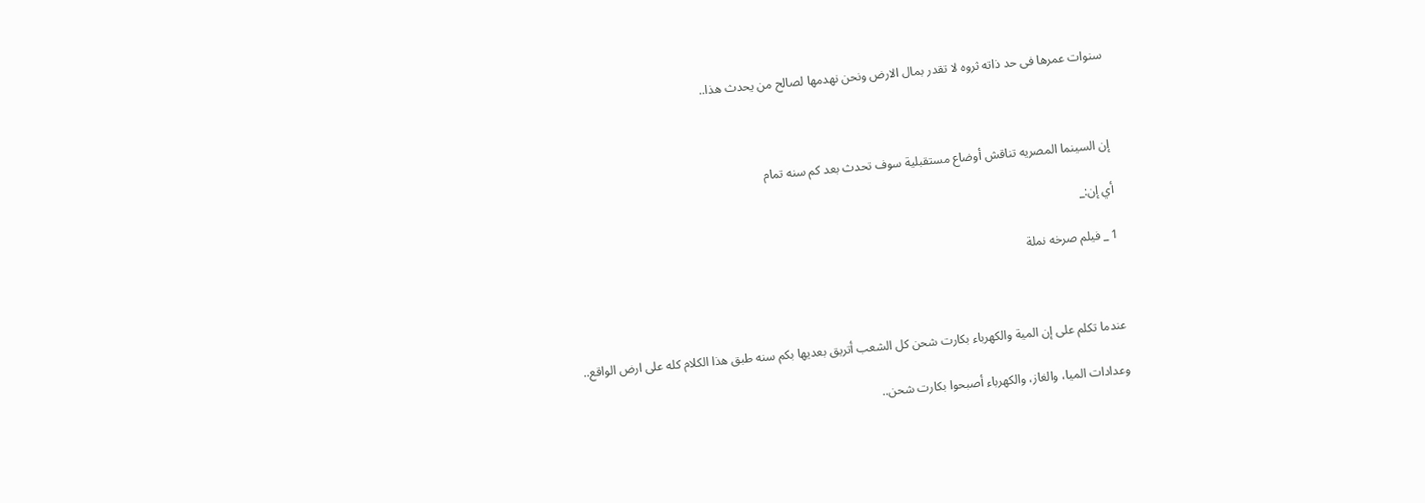سنوات عمرها فى حد ذاته ثروه لا تقدر بمال الارض ونحن نهدمها لصالح من يحدث هذا..



إن السينما المصريه تناقش أوضاع مستقبلية سوف تحدث بعد كم سنه تمام

أي إن:_

1 _ فيلم صرخه نملة



عندما تكلم على إن المية والكهرباء بكارت شحن كل الشعب أتريق بعديها بكم سنه طبق هذا الكلام كله على ارض الواقع..

وعدادات الميا، والغاز، والكهرباء أصبحوا بكارت شحن..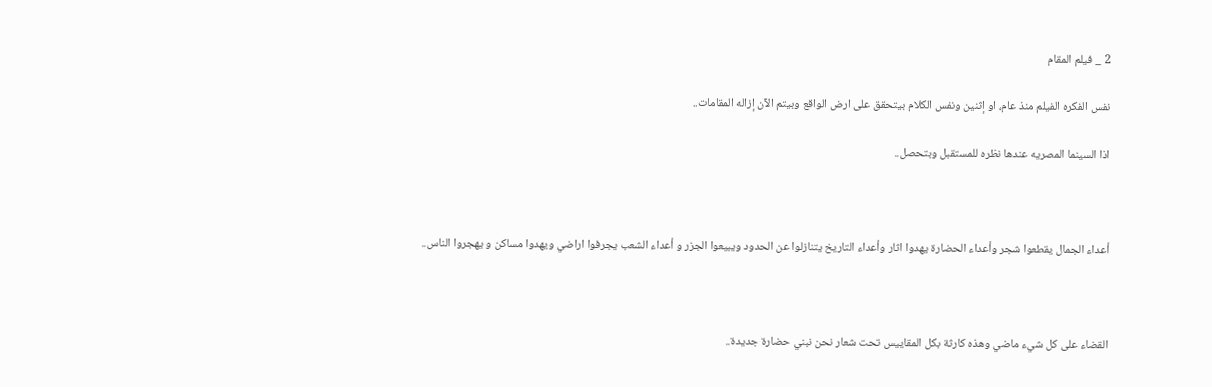2 _ فيلم المقام

نفس الفكره الفيلم منذ عام، او إثنين ونفس الكلام بيتحقق على ارض الواقع وبيتم الآن إزاله المقامات..

اذا السينما المصريه عندها نظره للمستقبل وبتحصل..



أعداء الجمال يقطعوا شجر وأعداء الحضارة يهدوا اثار وأعداء التاريخ يتنازلوا عن الحدود ويبيعوا الجزر و أعداء الشعب يجرفوا اراضي ويهدوا مساكن و يهجروا الناس..



القضاء على كل شيء ماضي وهذه كارثة بكل المقاييس تحت شعار نحن نبني حضارة جديدة..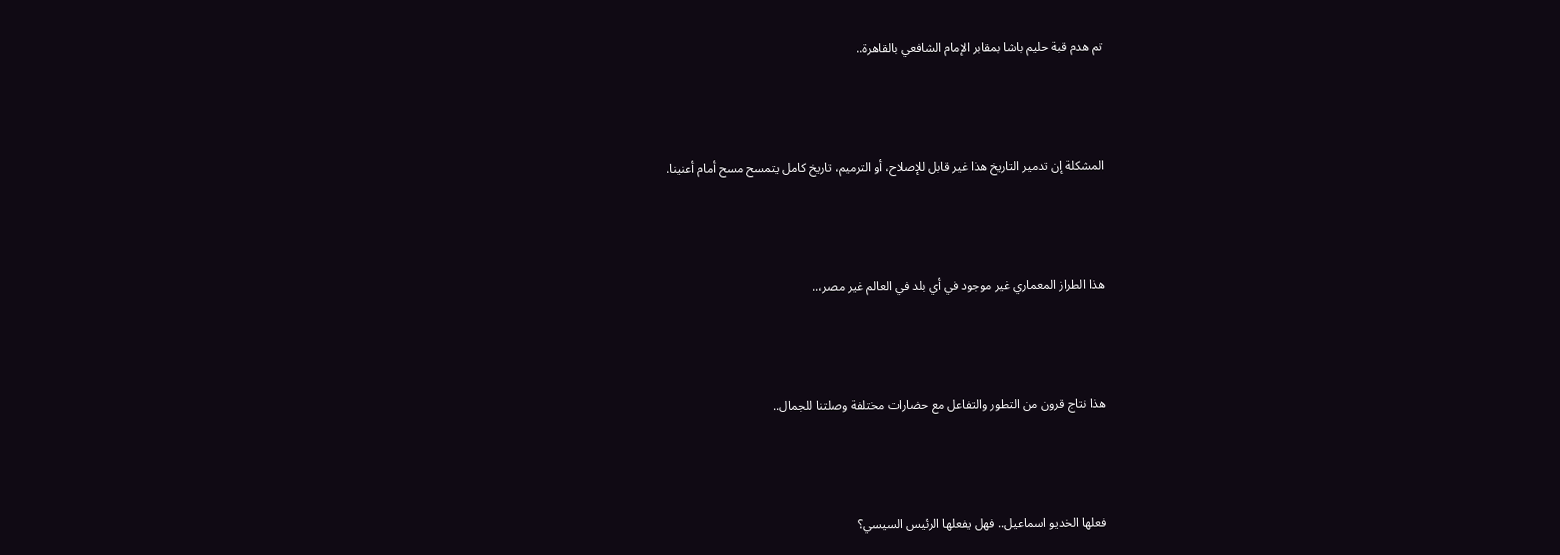تم هدم قبة حليم باشا بمقابر الإمام الشافعي بالقاهرة..



المشكلة إن تدمير التاريخ هذا غير قابل للإصلاح، أو الترميم، تاريخ كامل يتمسح مسح أمام أعنينا.



هذا الطراز المعماري غير موجود في أي بلد في العالم غير مصر،..



هذا نتاج قرون من التطور والتفاعل مع حضارات مختلفة وصلتنا للجمال..



فعلها الخديو اسماعيل.. فهل يفعلها الرئيس السيسي؟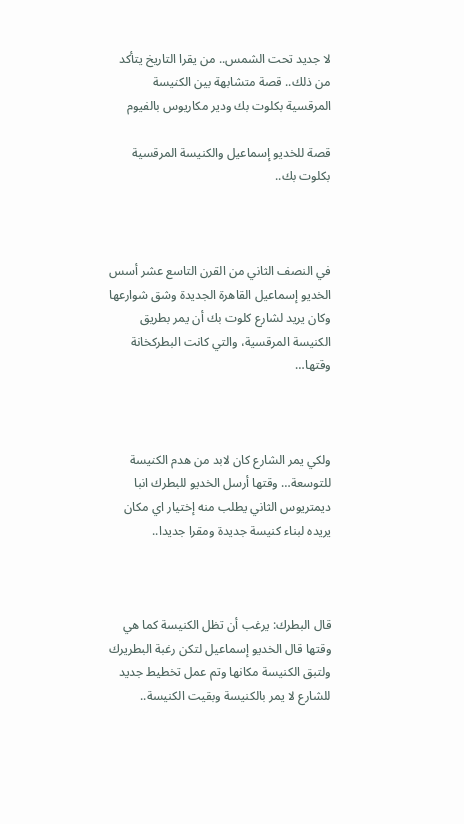لا جديد تحت الشمس.. من يقرا التاريخ يتأكد من ذلك.. قصة متشابهة بين الكنيسة المرقسية بكلوت بك ودير مكاريوس بالفيوم

قصة للخديو إسماعيل والكنيسة المرقسية بكلوت بك..



في النصف الثاني من القرن التاسع عشر أسس الخديو إسماعيل القاهرة الجديدة وشق شوارعها وكان يريد لشارع كلوت بك أن يمر بطريق الكنيسة المرقسية، والتي كانت البطركخانة وقتها…



ولكي يمر الشارع كان لابد من هدم الكنيسة للتوسعة… وقتها أرسل الخديو للبطرك انبا ديمتريوس الثاني يطلب منه إختيار اي مكان يريده لبناء كنيسة جديدة ومقرا جديدا..



قال البطرك: يرغب أن تظل الكنيسة كما هي وقتها قال الخديو إسماعيل لتكن رغبة البطريرك ولتبق الكنيسة مكانها وتم عمل تخطيط جديد للشارع لا يمر بالكنيسة وبقيت الكنيسة..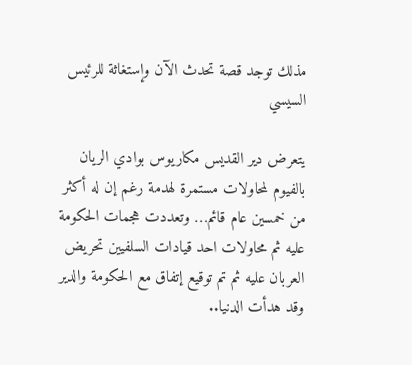مذلك توجد قصة تحدث الآن وإستغاثة للرئيس السيسي

يتعرض دير القديس مكاريوس بوادي الريان بالفيوم لمحاولات مستمرة لهدمة رغم إن له أكثر من خمسين عام قائم… وتعددت هجمات الحكومة عليه ثم محاولات احد قيادات السلفيين تحريض العربان عليه ثم تم توقيع إتفاق مع الحكومة والدير وقد هدأت الدنيا..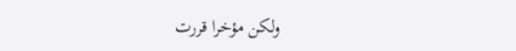ولكن مؤخرا قررت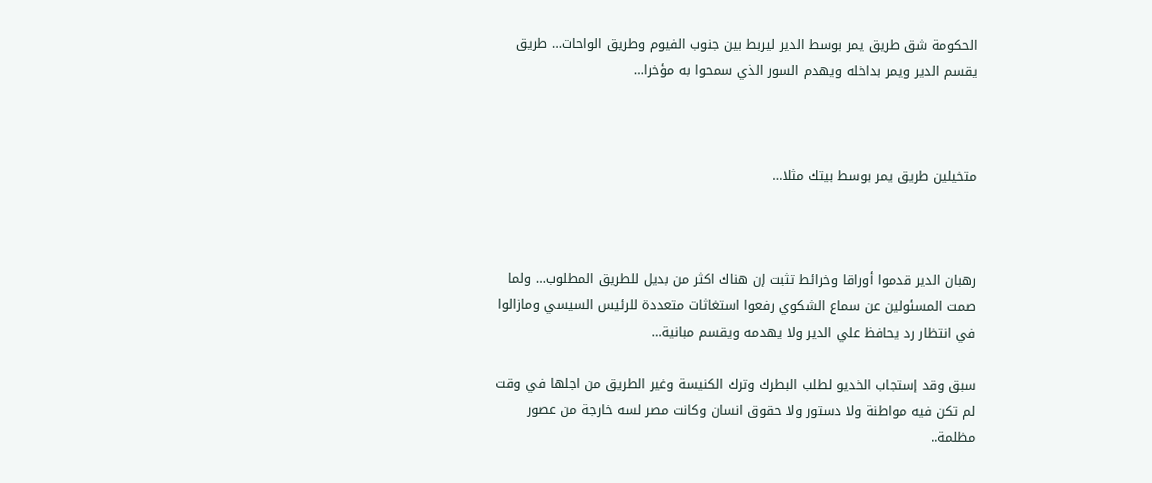الحكومة شق طريق يمر بوسط الدير ليربط بين جنوب الفيوم وطريق الواحات… طريق يقسم الدير ويمر بداخله ويهدم السور الذي سمحوا به مؤخرا…



متخيلين طريق يمر بوسط بيتك مثلا…



رهبان الدير قدموا أوراقا وخرائط تثبت إن هناك اكثر من بديل للطريق المطلوب… ولما صمت المسئولين عن سماع الشكوي رفعوا استغاثات متعددة للرئيس السيسي ومازالوا في انتظار رد يحافظ علي الدير ولا يهدمه ويقسم مبانية…

سبق وقد إستجاب الخديو لطلب البطرك وترك الكنيسة وغير الطريق من اجلها في وقت لم تكن فيه مواطنة ولا دستور ولا حقوق انسان وكانت مصر لسه خارجة من عصور مظلمة..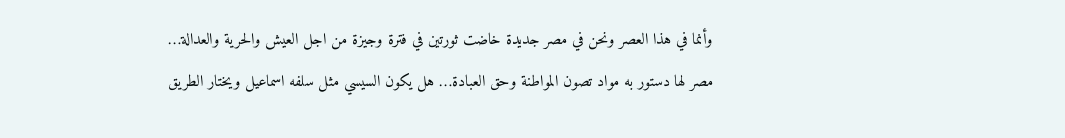وأنما في هذا العصر ونحن في مصر جديدة خاضت ثورتين في فترة وجيزة من اجل العيش والحرية والعدالة… مصر لها دستور به مواد تصون المواطنة وحق العبادة… هل يكون السيسي مثل سلفه اسماعيل ويختار الطريق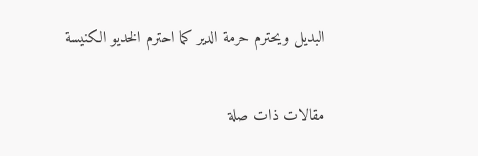البديل ويحترم حرمة الدير كما احترم الخديو الكنيسة

مقالات ذات صلة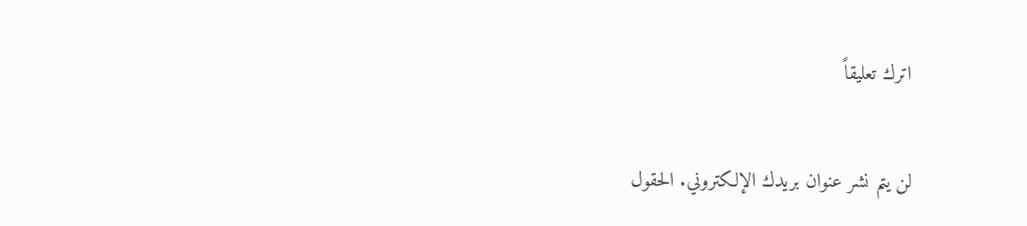اترك تعليقاً

لن يتم نشر عنوان بريدك الإلكتروني. الحقول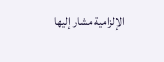الإلزامية مشار إليها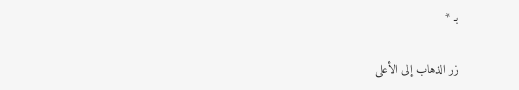بـ *

زر الذهاب إلى الأعلى